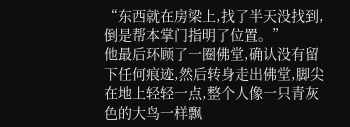“东西就在房梁上,找了半天没找到,倒是帮本掌门指明了位置。”
他最后环顾了一圈佛堂,确认没有留下任何痕迹,然后转身走出佛堂,脚尖在地上轻轻一点,整个人像一只青灰色的大鸟一样飘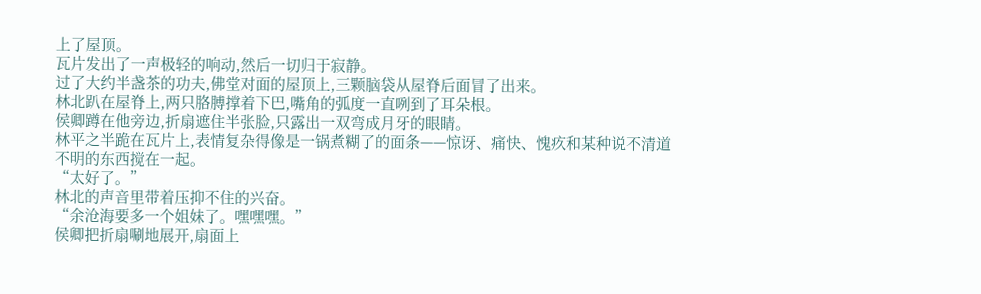上了屋顶。
瓦片发出了一声极轻的响动,然后一切归于寂静。
过了大约半盏茶的功夫,佛堂对面的屋顶上,三颗脑袋从屋脊后面冒了出来。
林北趴在屋脊上,两只胳膊撑着下巴,嘴角的弧度一直咧到了耳朵根。
侯卿蹲在他旁边,折扇遮住半张脸,只露出一双弯成月牙的眼睛。
林平之半跪在瓦片上,表情复杂得像是一锅煮糊了的面条——惊讶、痛快、愧疚和某种说不清道不明的东西搅在一起。
“太好了。”
林北的声音里带着压抑不住的兴奋。
“余沧海要多一个姐妹了。嘿嘿嘿。”
侯卿把折扇唰地展开,扇面上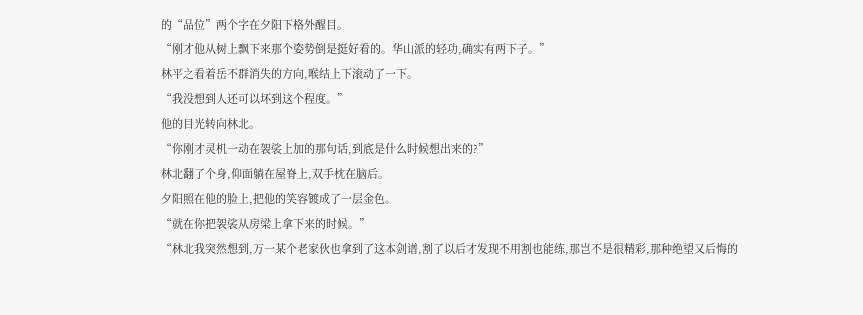的“品位”两个字在夕阳下格外醒目。
“刚才他从树上飘下来那个姿势倒是挺好看的。华山派的轻功,确实有两下子。”
林平之看着岳不群消失的方向,喉结上下滚动了一下。
“我没想到人还可以坏到这个程度。”
他的目光转向林北。
“你刚才灵机一动在袈裟上加的那句话,到底是什么时候想出来的?”
林北翻了个身,仰面躺在屋脊上,双手枕在脑后。
夕阳照在他的脸上,把他的笑容镀成了一层金色。
“就在你把袈裟从房梁上拿下来的时候。”
“林北我突然想到,万一某个老家伙也拿到了这本剑谱,割了以后才发现不用割也能练,那岂不是很精彩,那种绝望又后悔的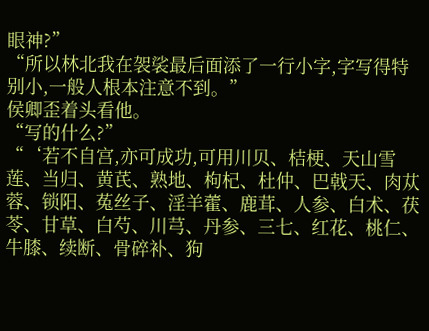眼神?”
“所以林北我在袈裟最后面添了一行小字,字写得特别小,一般人根本注意不到。”
侯卿歪着头看他。
“写的什么?”
“‘若不自宫,亦可成功,可用川贝、桔梗、天山雪莲、当归、黄芪、熟地、枸杞、杜仲、巴戟天、肉苁蓉、锁阳、菟丝子、淫羊藿、鹿茸、人参、白术、茯苓、甘草、白芍、川芎、丹参、三七、红花、桃仁、牛膝、续断、骨碎补、狗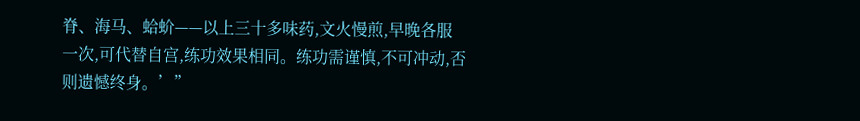脊、海马、蛤蚧——以上三十多味药,文火慢煎,早晚各服一次,可代替自宫,练功效果相同。练功需谨慎,不可冲动,否则遗憾终身。’”